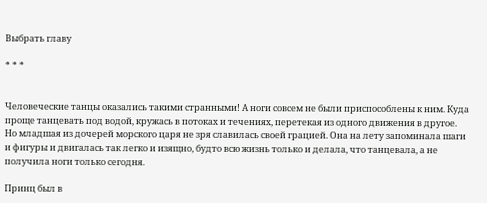Выбрать главу

* * *


Человеческие танцы оказались такими странными! А ноги совсем не были приспособлены к ним. Куда проще танцевать под водой, кружась в потоках и течениях, перетекая из одного движения в другое. Но младшая из дочерей морского царя не зря славилась своей грацией. Она на лету запоминала шаги и фигуры и двигалась так легко и изящно, будто всю жизнь только и делала, что танцевала, а не получила ноги только сегодня.

Принц был в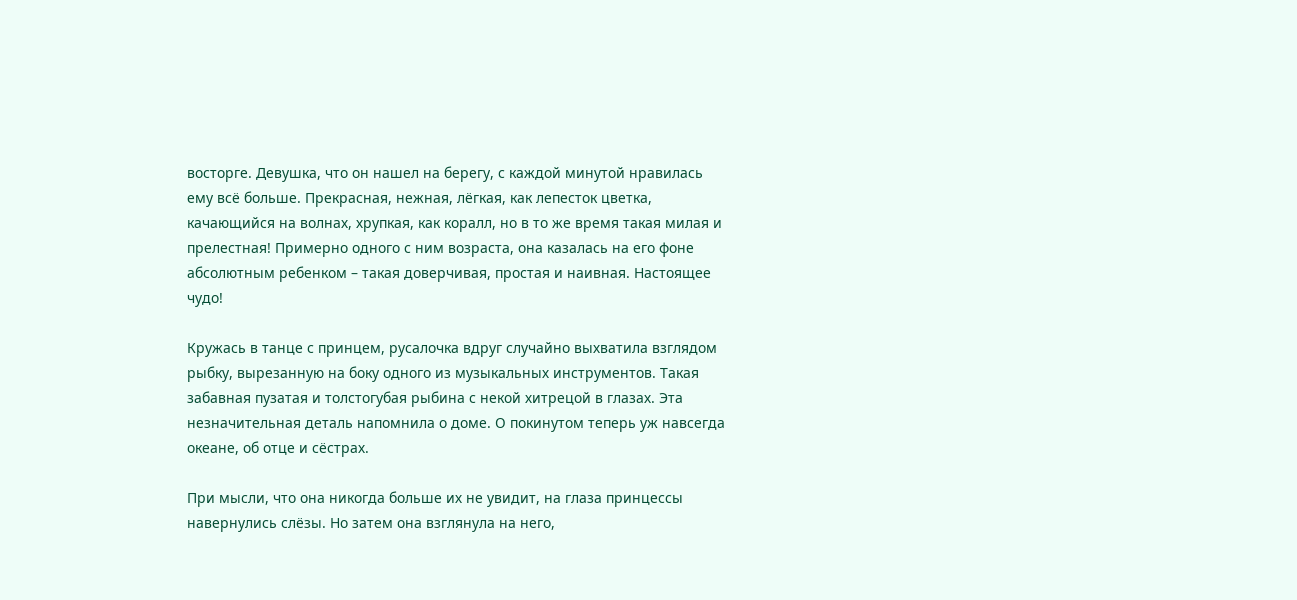восторге. Девушка, что он нашел на берегу, с каждой минутой нравилась ему всё больше. Прекрасная, нежная, лёгкая, как лепесток цветка, качающийся на волнах, хрупкая, как коралл, но в то же время такая милая и прелестная! Примерно одного с ним возраста, она казалась на его фоне абсолютным ребенком – такая доверчивая, простая и наивная. Настоящее чудо!

Кружась в танце с принцем, русалочка вдруг случайно выхватила взглядом рыбку, вырезанную на боку одного из музыкальных инструментов. Такая забавная пузатая и толстогубая рыбина с некой хитрецой в глазах. Эта незначительная деталь напомнила о доме. О покинутом теперь уж навсегда океане, об отце и сёстрах.

При мысли, что она никогда больше их не увидит, на глаза принцессы навернулись слёзы. Но затем она взглянула на него,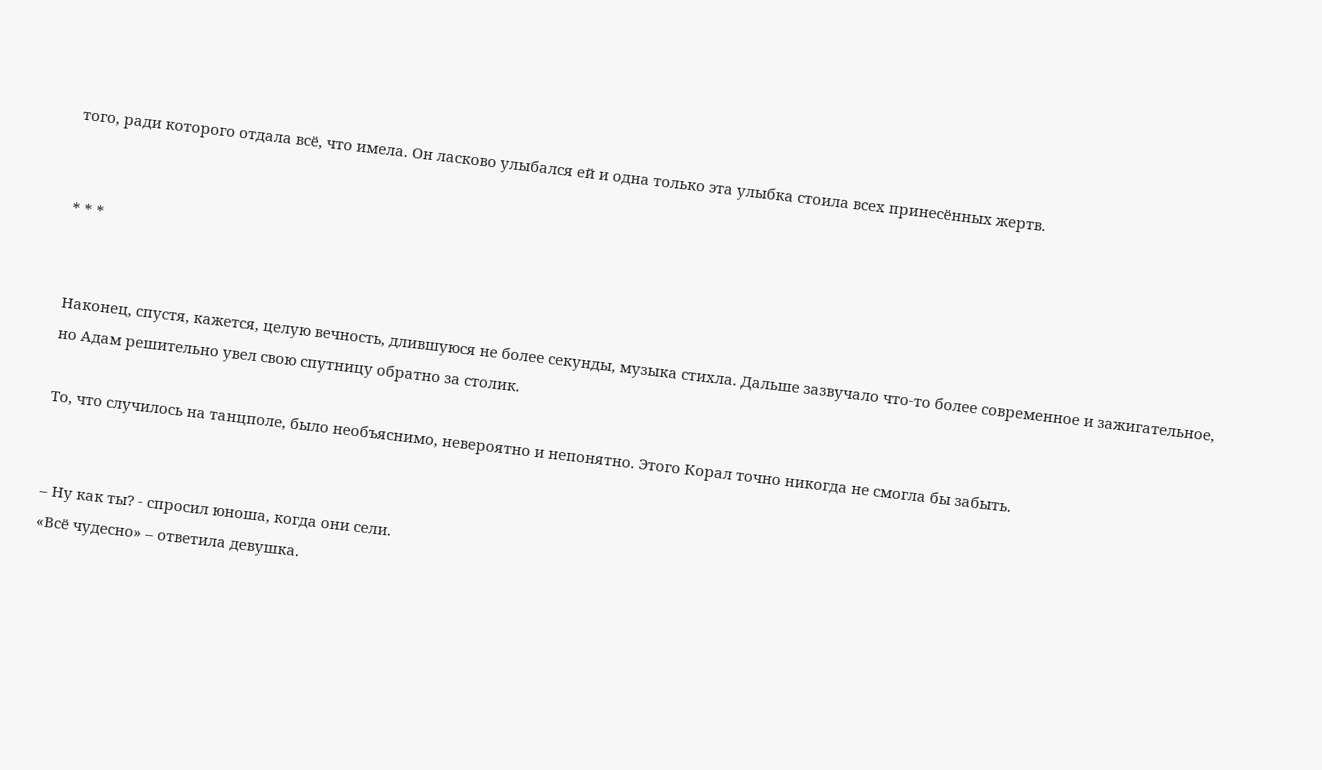того, ради которого отдала всё, что имела. Он ласково улыбался ей и одна только эта улыбка стоила всех принесённых жертв.


* * *


Наконец, спустя, кажется, целую вечность, длившуюся не более секунды, музыка стихла. Дальше зазвучало что-то более современное и зажигательное, но Адам решительно увел свою спутницу обратно за столик.

То, что случилось на танцполе, было необъяснимо, невероятно и непонятно. Этого Корал точно никогда не смогла бы забыть.


– Ну как ты? - спросил юноша, когда они сели.
«Всё чудесно» – ответила девушка.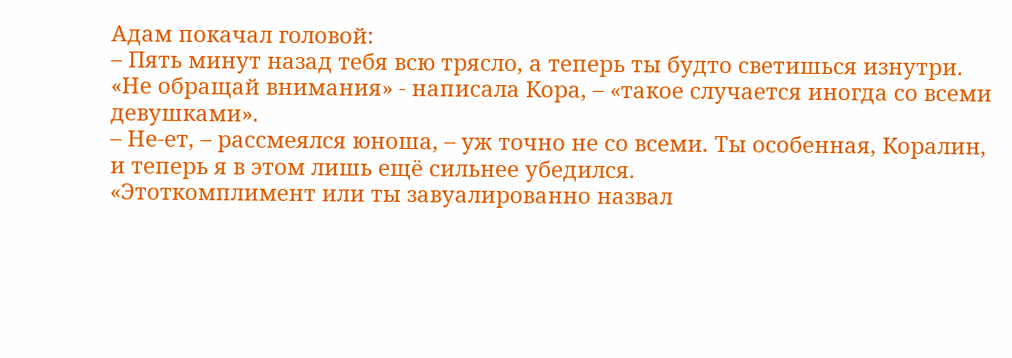Адам покачал головой:
– Пять минут назад тебя всю трясло, а теперь ты будто светишься изнутри.
«Не обращай внимания» - написала Кора, – «такое случается иногда со всеми девушками».
– Не-ет, – рассмеялся юноша, – уж точно не со всеми. Ты особенная, Коралин, и теперь я в этом лишь ещё сильнее убедился.
«Этоткомплимент или ты завуалированно назвал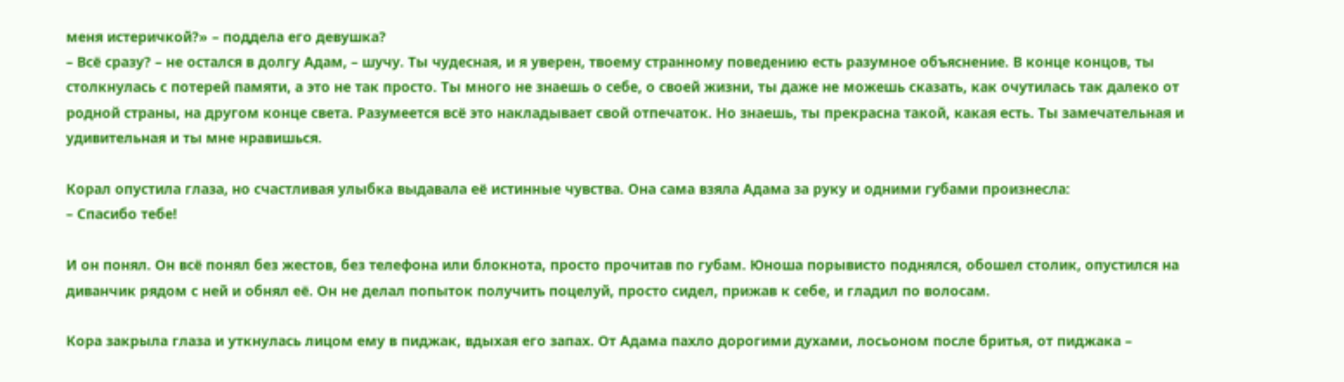меня истеричкой?» – поддела его девушка?
– Всё сразу? – не остался в долгу Адам, – шучу. Ты чудесная, и я уверен, твоему странному поведению есть разумное объяснение. В конце концов, ты столкнулась с потерей памяти, а это не так просто. Ты много не знаешь о себе, о своей жизни, ты даже не можешь сказать, как очутилась так далеко от родной страны, на другом конце света. Разумеется всё это накладывает свой отпечаток. Но знаешь, ты прекрасна такой, какая есть. Ты замечательная и удивительная и ты мне нравишься.

Корал опустила глаза, но счастливая улыбка выдавала её истинные чувства. Она сама взяла Адама за руку и одними губами произнесла:
– Спасибо тебе!

И он понял. Он всё понял без жестов, без телефона или блокнота, просто прочитав по губам. Юноша порывисто поднялся, обошел столик, опустился на диванчик рядом с ней и обнял её. Он не делал попыток получить поцелуй, просто сидел, прижав к себе, и гладил по волосам.

Кора закрыла глаза и уткнулась лицом ему в пиджак, вдыхая его запах. От Адама пахло дорогими духами, лосьоном после бритья, от пиджака –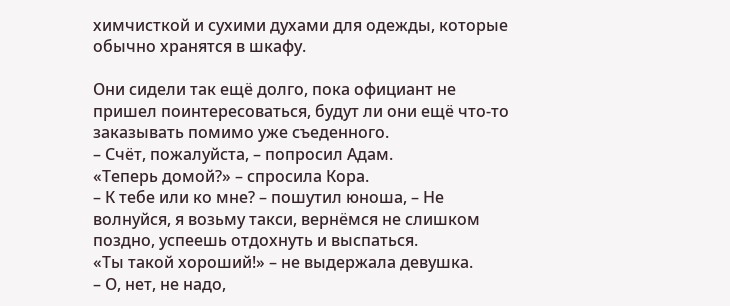химчисткой и сухими духами для одежды, которые обычно хранятся в шкафу.

Они сидели так ещё долго, пока официант не пришел поинтересоваться, будут ли они ещё что-то заказывать помимо уже съеденного.
– Счёт, пожалуйста, – попросил Адам.
«Теперь домой?» – спросила Кора.
– К тебе или ко мне? – пошутил юноша, – Не волнуйся, я возьму такси, вернёмся не слишком поздно, успеешь отдохнуть и выспаться.
«Ты такой хороший!» – не выдержала девушка.
– О, нет, не надо,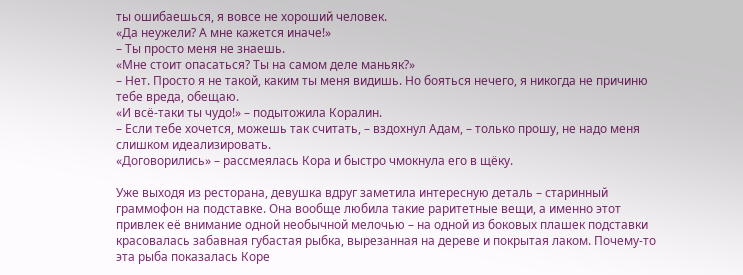ты ошибаешься, я вовсе не хороший человек.
«Да неужели? А мне кажется иначе!»
– Ты просто меня не знаешь.
«Мне стоит опасаться? Ты на самом деле маньяк?»
– Нет. Просто я не такой, каким ты меня видишь. Но бояться нечего, я никогда не причиню тебе вреда, обещаю.
«И всё-таки ты чудо!» – подытожила Коралин.
– Если тебе хочется, можешь так считать, – вздохнул Адам, – только прошу, не надо меня слишком идеализировать.
«Договорились» – рассмеялась Кора и быстро чмокнула его в щёку.

Уже выходя из ресторана, девушка вдруг заметила интересную деталь – старинный граммофон на подставке. Она вообще любила такие раритетные вещи, а именно этот привлек её внимание одной необычной мелочью – на одной из боковых плашек подставки красовалась забавная губастая рыбка, вырезанная на дереве и покрытая лаком. Почему-то эта рыба показалась Коре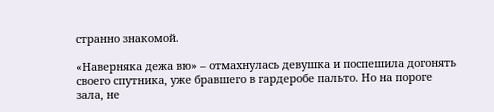странно знакомой.

«Наверняка дежа вю» – отмахнулась девушка и поспешила догонять своего спутника, уже бравшего в гардеробе пальто. Но на пороге зала, не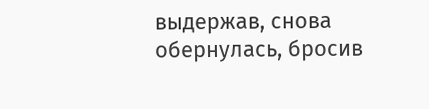выдержав, снова обернулась, бросив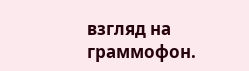взгляд на граммофон.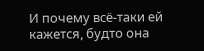И почему всё-таки ей кажется, будто она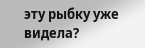эту рыбку уже видела?